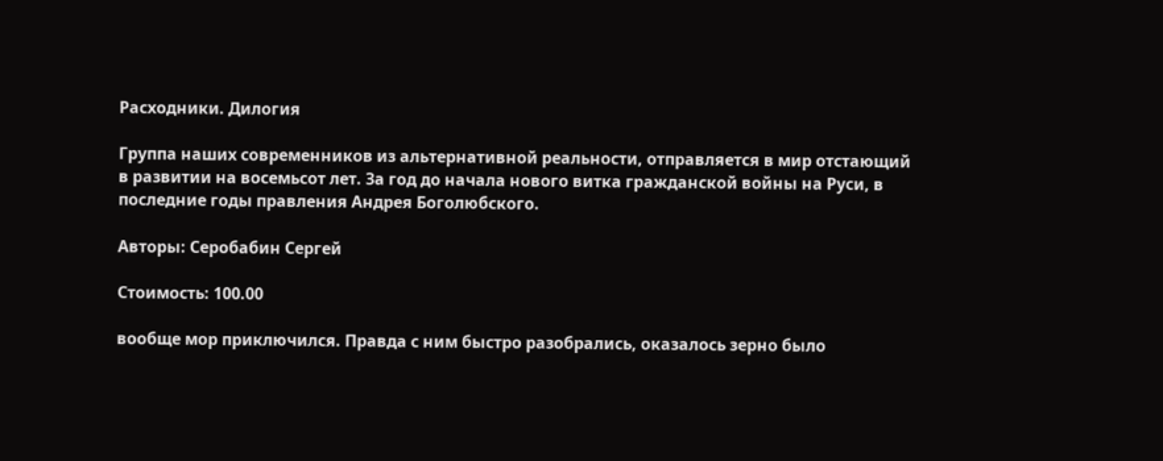Расходники. Дилогия

Группа наших современников из альтернативной реальности, отправляется в мир отстающий в развитии на восемьсот лет. За год до начала нового витка гражданской войны на Руси, в последние годы правления Андрея Боголюбского.

Авторы: Серобабин Сергей

Стоимость: 100.00

вообще мор приключился. Правда с ним быстро разобрались, оказалось зерно было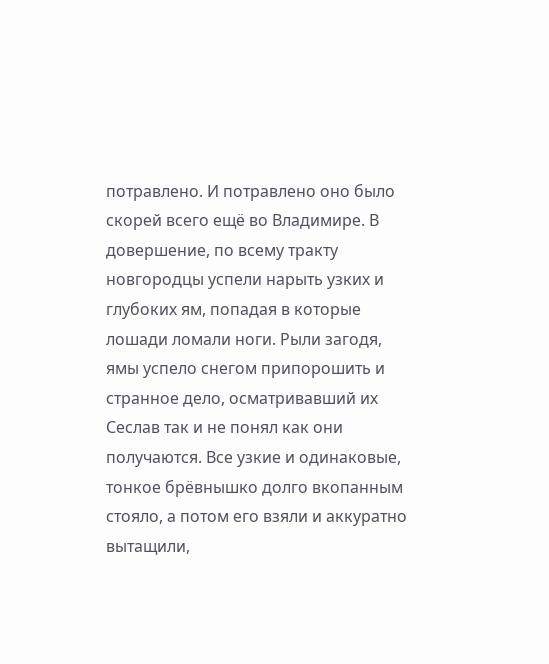потравлено. И потравлено оно было скорей всего ещё во Владимире. В довершение, по всему тракту новгородцы успели нарыть узких и глубоких ям, попадая в которые лошади ломали ноги. Рыли загодя, ямы успело снегом припорошить и странное дело, осматривавший их Сеслав так и не понял как они получаются. Все узкие и одинаковые, тонкое брёвнышко долго вкопанным стояло, а потом его взяли и аккуратно вытащили,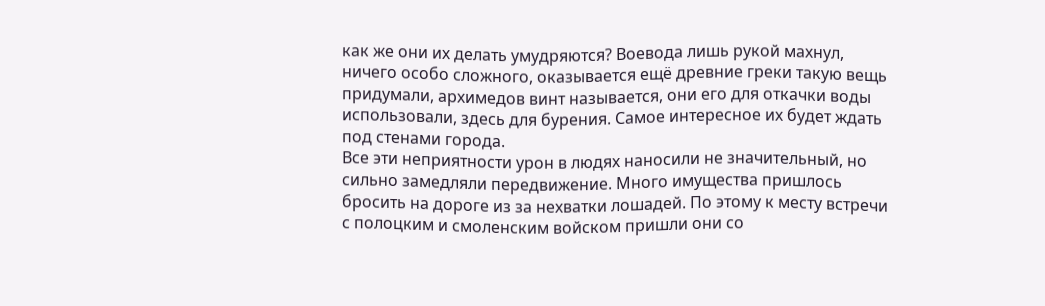как же они их делать умудряются? Воевода лишь рукой махнул, ничего особо сложного, оказывается ещё древние греки такую вещь придумали, архимедов винт называется, они его для откачки воды использовали, здесь для бурения. Самое интересное их будет ждать под стенами города.
Все эти неприятности урон в людях наносили не значительный, но сильно замедляли передвижение. Много имущества пришлось бросить на дороге из за нехватки лошадей. По этому к месту встречи с полоцким и смоленским войском пришли они со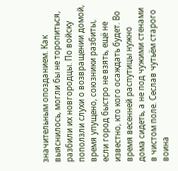значительным опозданием. Как выяснилось, могли бы не торопиться, разбили их новгородцы. По войску поползли слухи о возвращении домой, время упущено, союзники разбиты, если город быстро не взять, ещё не известно, кто кого осаждать будет. Во время весенней распутицы нужно дома сидеть, а не под чужими стенами в чистом поле. Сеслав чутьём старого воина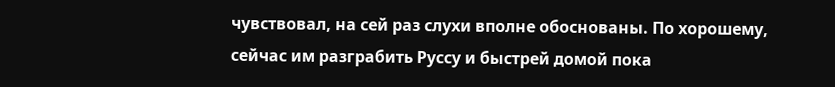чувствовал, на сей раз слухи вполне обоснованы. По хорошему, сейчас им разграбить Руссу и быстрей домой пока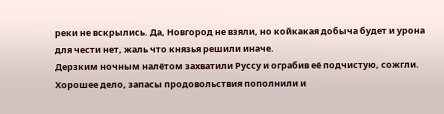реки не вскрылись. Да, Новгород не взяли, но койкакая добыча будет и урона для чести нет, жаль что князья решили иначе.
Дерзким ночным налётом захватили Руссу и ограбив её подчистую, сожгли. Хорошее дело, запасы продовольствия пополнили и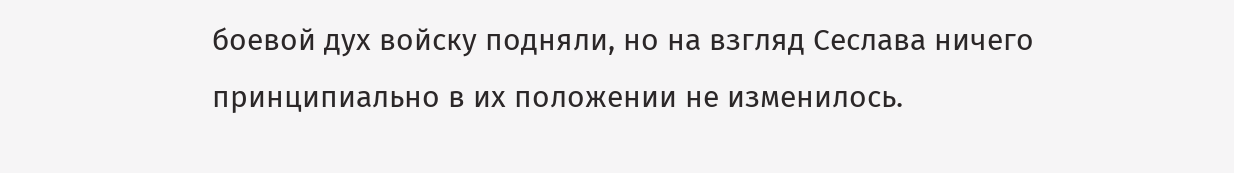боевой дух войску подняли, но на взгляд Сеслава ничего принципиально в их положении не изменилось.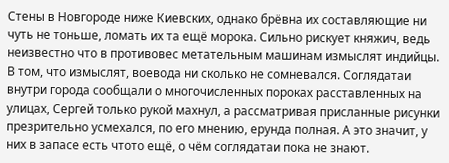Стены в Новгороде ниже Киевских, однако брёвна их составляющие ни чуть не тоньше, ломать их та ещё морока. Сильно рискует княжич, ведь неизвестно что в противовес метательным машинам измыслят индийцы. В том, что измыслят, воевода ни сколько не сомневался. Соглядатаи внутри города сообщали о многочисленных пороках расставленных на улицах, Сергей только рукой махнул, а рассматривая присланные рисунки презрительно усмехался, по его мнению, ерунда полная. А это значит, у них в запасе есть чтото ещё, о чём соглядатаи пока не знают.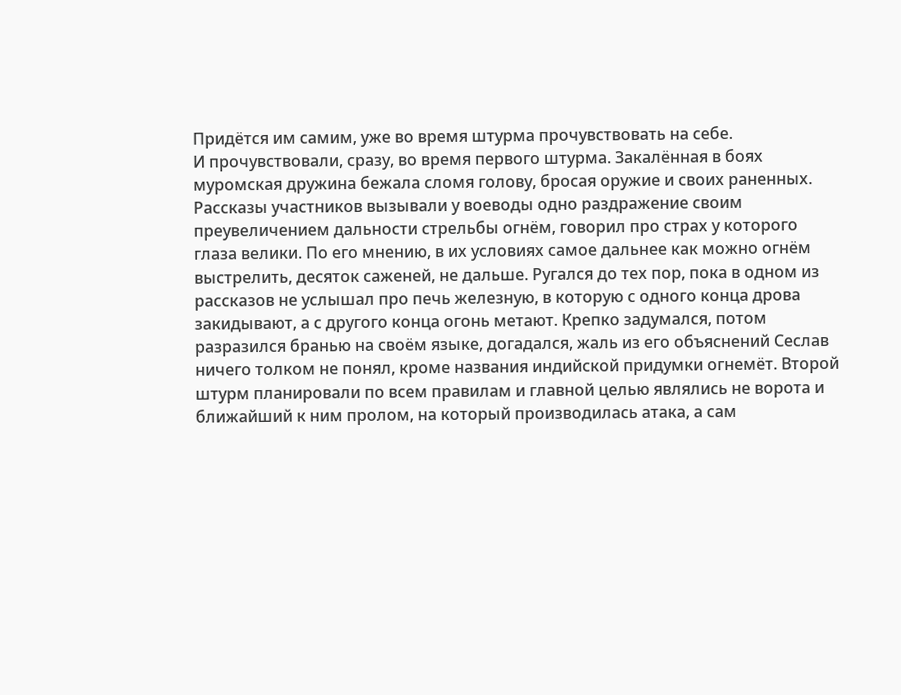Придётся им самим, уже во время штурма прочувствовать на себе.
И прочувствовали, сразу, во время первого штурма. Закалённая в боях муромская дружина бежала сломя голову, бросая оружие и своих раненных. Рассказы участников вызывали у воеводы одно раздражение своим преувеличением дальности стрельбы огнём, говорил про страх у которого глаза велики. По его мнению, в их условиях самое дальнее как можно огнём выстрелить, десяток саженей, не дальше. Ругался до тех пор, пока в одном из рассказов не услышал про печь железную, в которую с одного конца дрова закидывают, а с другого конца огонь метают. Крепко задумался, потом разразился бранью на своём языке, догадался, жаль из его объяснений Сеслав ничего толком не понял, кроме названия индийской придумки огнемёт. Второй штурм планировали по всем правилам и главной целью являлись не ворота и ближайший к ним пролом, на который производилась атака, а сам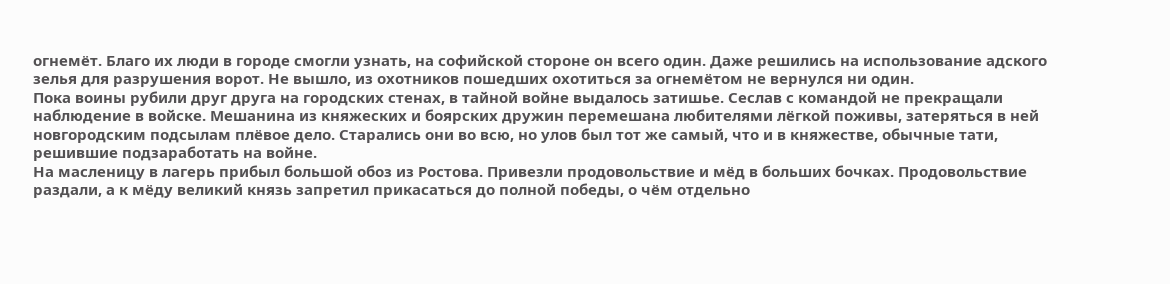огнемёт. Благо их люди в городе смогли узнать, на софийской стороне он всего один. Даже решились на использование адского зелья для разрушения ворот. Не вышло, из охотников пошедших охотиться за огнемётом не вернулся ни один.
Пока воины рубили друг друга на городских стенах, в тайной войне выдалось затишье. Сеслав с командой не прекращали наблюдение в войске. Мешанина из княжеских и боярских дружин перемешана любителями лёгкой поживы, затеряться в ней новгородским подсылам плёвое дело. Старались они во всю, но улов был тот же самый, что и в княжестве, обычные тати, решившие подзаработать на войне.
На масленицу в лагерь прибыл большой обоз из Ростова. Привезли продовольствие и мёд в больших бочках. Продовольствие раздали, а к мёду великий князь запретил прикасаться до полной победы, о чём отдельно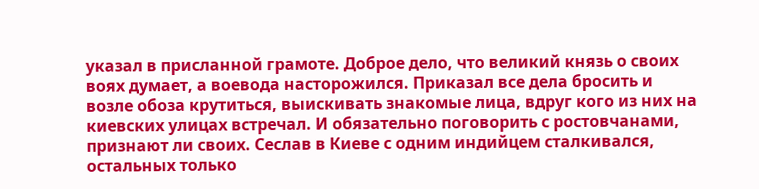указал в присланной грамоте. Доброе дело, что великий князь о своих воях думает, а воевода насторожился. Приказал все дела бросить и возле обоза крутиться, выискивать знакомые лица, вдруг кого из них на киевских улицах встречал. И обязательно поговорить с ростовчанами, признают ли своих. Сеслав в Киеве с одним индийцем сталкивался, остальных только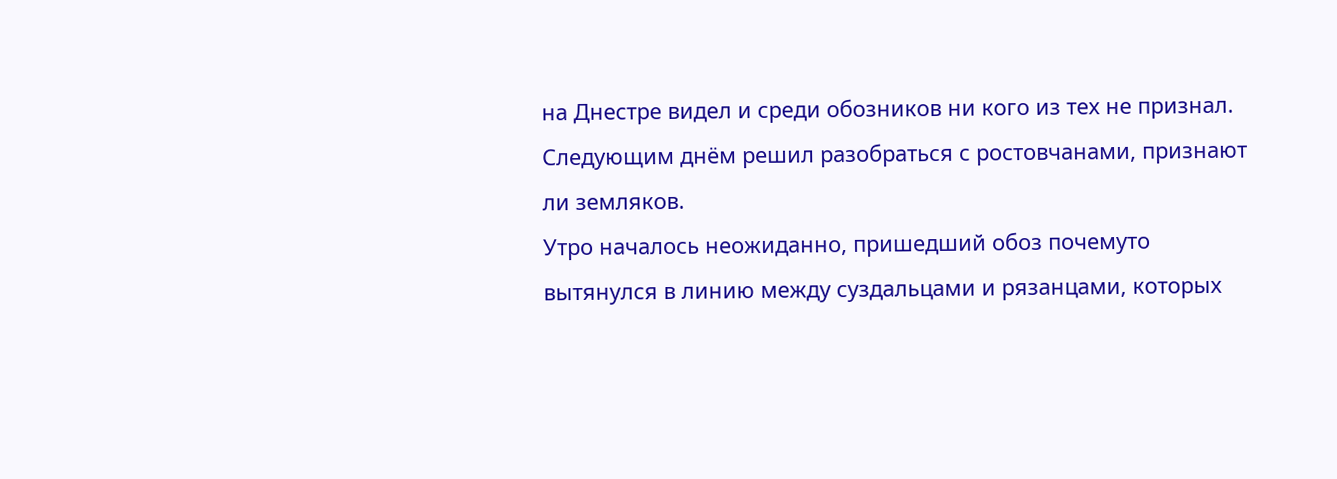на Днестре видел и среди обозников ни кого из тех не признал. Следующим днём решил разобраться с ростовчанами, признают ли земляков.
Утро началось неожиданно, пришедший обоз почемуто вытянулся в линию между суздальцами и рязанцами, которых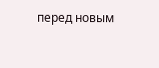перед новым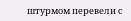штурмом перевели с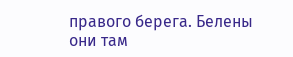правого берега. Белены они там